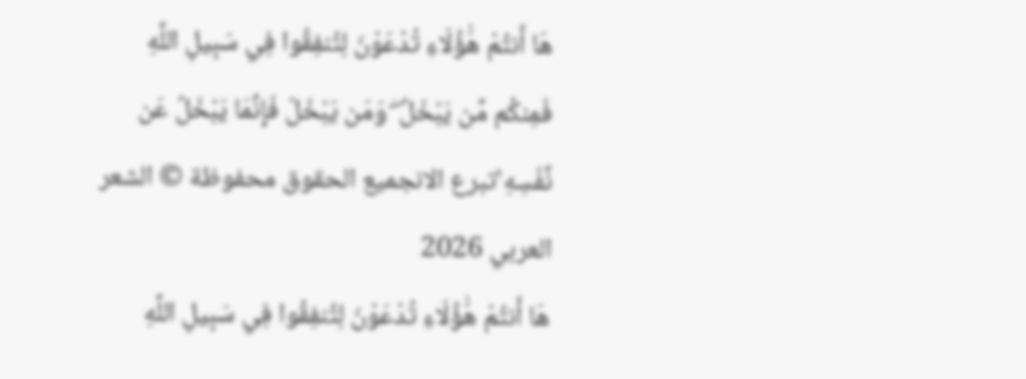هَا أَنتُمْ هَٰؤُلَاءِ تُدْعَوْنَ لِتُنفِقُوا فِي سَبِيلِ اللَّهِ فَمِنكُم مَّن يَبْخَلُ ۖ وَمَن يَبْخَلْ فَإِنَّمَا يَبْخَلُ عَن نَّفْسِهِ ۚتبرع الانجميع الحقوق محفوظة © الشعر العربي 2026
هَا أَنتُمْ هَٰؤُلَاءِ تُدْعَوْنَ لِتُنفِقُوا فِي سَبِيلِ اللَّهِ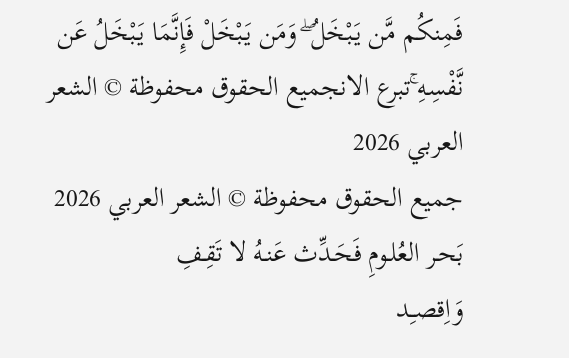فَمِنكُم مَّن يَبْخَلُ ۖ وَمَن يَبْخَلْ فَإِنَّمَا يَبْخَلُ عَن نَّفْسِهِ ۚتبرع الانجميع الحقوق محفوظة © الشعر العربي 2026
جميع الحقوق محفوظة © الشعر العربي 2026
بَحـر العُلـومِ فَحَـدِّث عَنـهُ لا تَقِـفِ
وَاِقصـِد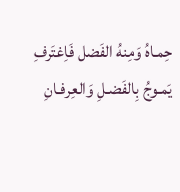حِمـاهُ وَمِنهُ الفَضل فَاِغتَرفِ
يَمـوجُ بِالفَضـلِ وَالعِرفـانِ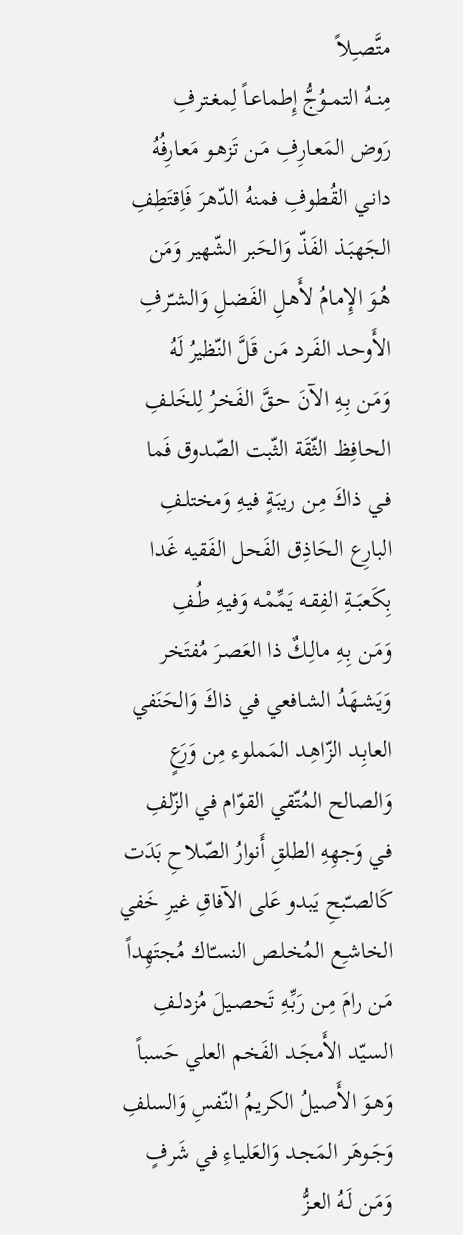متَّصـِلاً
مِنــهُ التمــوُجُّ إِطماعـاً لِمغـترفِ
رَوض المَعـارِفِ مَـن تَزهـو مَعـارِفُهُ
دانـي القُطوفِ فمنهُ الدّهرَ فَاِقتَطِفِ
الجَهبَـذ الفَذّ وَالحَبر الشّهير وَمَن
هُـوَ الإِمـامُ لأَهـلِ الفَضـلِ وَالشـّرفِ
الأَوحـد الفَـرد مَـن قَلَّ النّظيرُ لَهُ
وَمَـن بِـهِ الآنَ حـقَّ الفَخـرُ لِلخَلـفِ
الحـافِظ الثّقَة الثّبت الصّدوق فَما
فـي ذاكَ مِـن ريبَـةٍ فيـهِ وَمختلـفِ
البارِع الحَاذِق الفَحل الفَقيه غَدا
بِكَعبَــةِ الفِقـه يَمِّمْـه وَفيـهِ طُـفِ
وَمَـن بِـهِ مالِـكٌ ذا العَصـرَ مُفتَخر
وَيَشـهَدُ الشـافعي في ذاكَ وَالحَنَفي
العابِـد الزّاهِـد المَملوء مِن وَرَعٍ
وَالصالح المُتّقي القوّام في الزّلفِ
فـي وَجهِهِ الطلقِ أَنوارُ الصّلاحِ بَدَت
كَالصـّبحِ يَبدو عَلى الآفاقِ غيرِ خَفي
الخاشـِع المُخلـص النسـّاك مُجتَهِداً
مَـن رامَ مِـن رَبِّـهِ تَحصـيلَ مُزدلـفِ
السـيّد الأَمجَـد الفَخم العلي حَسباً
وَهـوَ الأَصيلُ الكريمُ النّفسِ وَالسلفِ
وَجَـوهَر المَجـد وَالعَليـاءِ في شَرفٍ
وَمَـن لَـهُ العـزُّ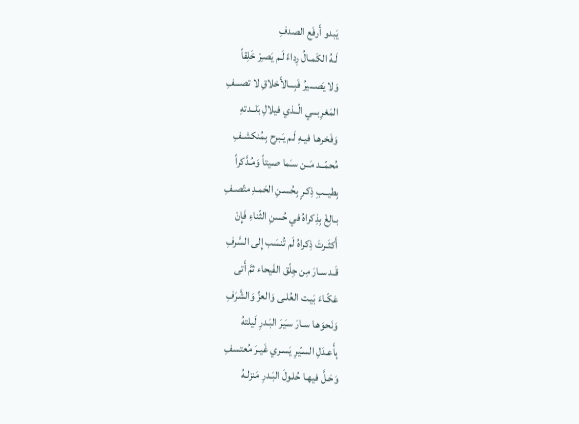يَبدو أَرفَع الصدفِ
لَـهُ الكَمـالُ رِداءً لَـم يَصـِرْ خَلِقاً
وَلا يَصـــيرُ فَبِـــالأَخلاقِ لا تصـــفِ
المَغرِبـــي الّــذي فيلالِ بَلــدتهِ
وَفَخرهـا فيـهِ لَـم يَـبرح بِمُنكشـفِ
مُحمّــد مَــن سـَما صـيتاً وَمُـدَّكراً
بِطيــبِ ذِكـرٍ بِحُسـنِ الحَمـدِ متّصـفِ
بـالِغْ بِذِكراهُ في حُسنِ الثّناءِ فَإِنْ
أَكثَـرتَ ذِكراهُ لَم تُنسَب إِلى السَّرفِ
قَـد سـارَ مِن جِلّق الفَيحاء ثمَّ أَتى
عَكّـاءَ بَيـت العُلـى وَالعزِّ وَالشَّرَفِ
وَنَحوَهـا سـارَ سـَيرَ البَـدرِ لَيلتهُ
بِأَعـدَلِ السـّيرِ يَسـري غَيـرَ مُعتسفِ
وَحَـلَّ فيهـا حُلـولَ البَـدرِ مَنزلـهُ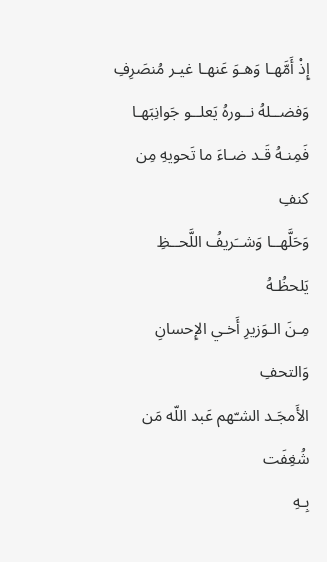إِذْ أَمَّهـا وَهـوَ عَنهـا غيـر مُنصَرِفِ
وَفضــلهُ نــورهُ يَعلــو جَوانِبَهـا
فَمِنـهُ قَـد ضـاءَ ما تَحويهِ مِن كنفِ
وَحَلَّهــا وَشــَريفُ اللَّحــظِ يَلحظُـهُ
مِـنَ الـوَزيرِ أَخـي الإِحسانِ وَالتحفِ
الأَمجَـد الشـّهم عَبد اللّه مَن شُغِفَت
بِـهِ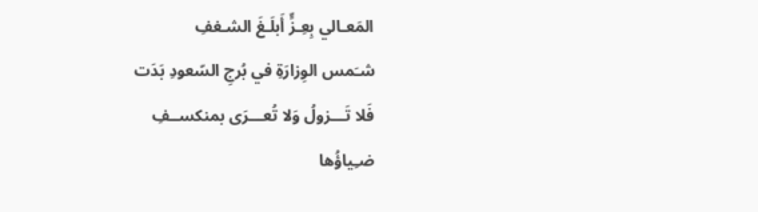المَعـالي بِعِـزٍّ أَبلَـغَ الشـغفِ
شـَمس الوِزارَةِ في بُرجِ السّعودِ بَدَت
فَلا تَـــزولُ وَلا تُعـــرَى بمنكســفِ
ضـِياؤُها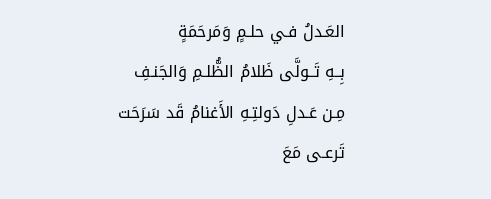العَـدلُ فـي حلـمٍ وَمَرحَمَةٍ
بِــهِ تَــولَّى ظَلامُ الظُّلـمِ وَالجَنـفِ
مِـن عَـدلِ دَولتِـهِ الأَغنامُ قَد سَرَحَت
تَرعـى مَعَ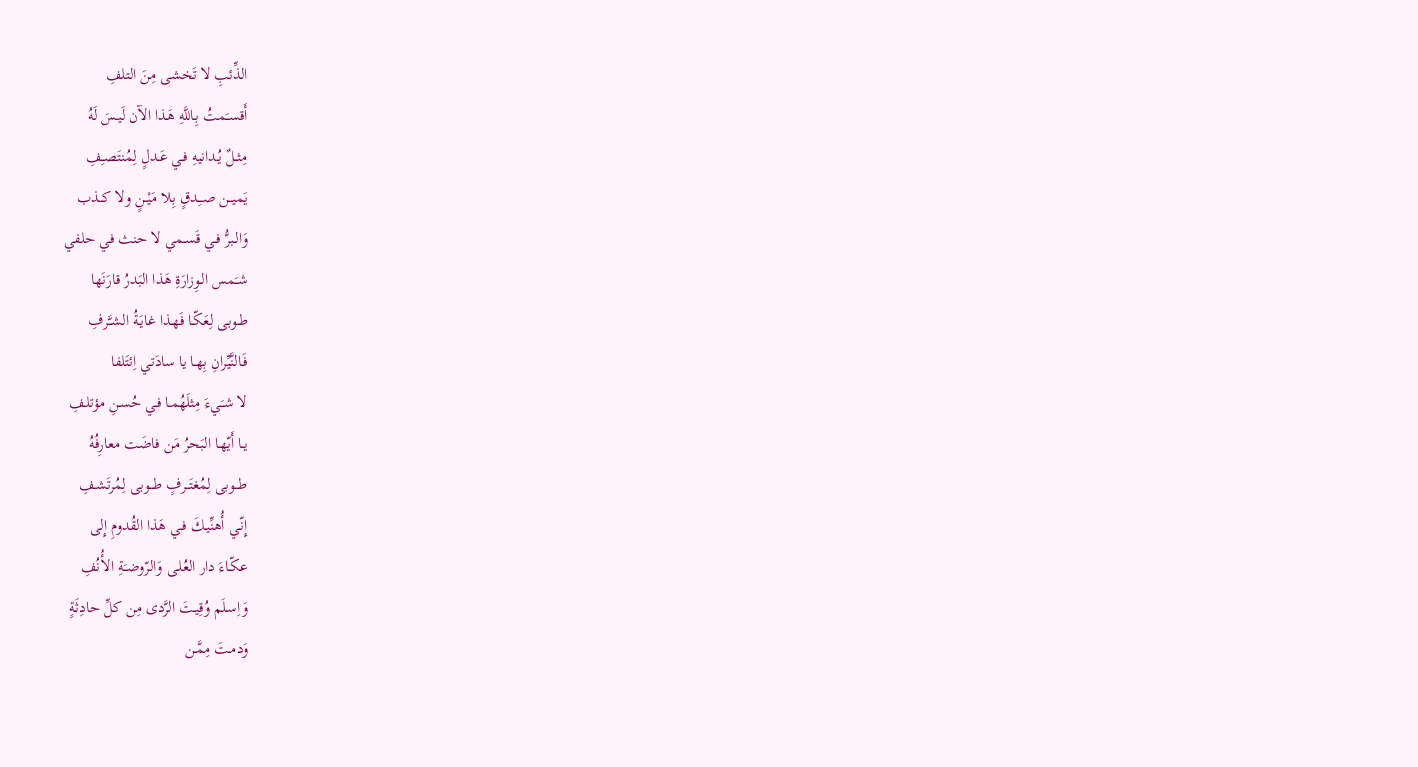الذِّئبِ لا تَخشى مِنَ التلفِ
أَقسـَمتُ بِـاللَّهِ هَـذا الآن لَيـسَ لَهُ
مِثــلٌ يُـدانيهِ فـي عَـدلٍ لِمُنتَصـِفِ
يَميــن صــِدقٍ بِلا مَيْــنٍ ولا كــذب
وَالـبرُّ فـي قَسـمي لا حنث في حلفي
شـَمس الـوِزارَةِ هَذا البَدرُ قارَنَها
طـوبى لِعَكّـا فَهـذا غايَـةُ الشـَّرفِ
فَـالنَّيِّرانِ بِهـا يا سادَتي اِئتَلفا
لا شـَيءَ مِثلَهُمـا فـي حُسـنِ مؤتلـفِ
يـا أَيّهـا البَحرُ مَن فاضَت معارِفُهُ
طــوبى لِمُغتَــرفٍ طــوبى لِمُرتَشـفِ
إِنّـي أُهنِّيـكَ فـي هَذا القُدومِ إِلى
عكّـاءَ دار العُلـى وَالرّوضـَةِ الأُنُفِ
وَاِسـلَم وُقِيـتَ الرَّدى مِن كلِّ حادِثَةٍ
وَدمـتَ مِمَّـن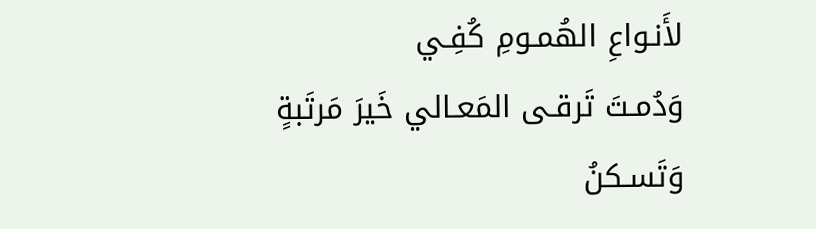لأَنـواعِ الهُمـومِ كُفِـي
وَدُمـتَ تَرقـى المَعـالي خَيرَ مَرتَبةٍ
وَتَسـكنُ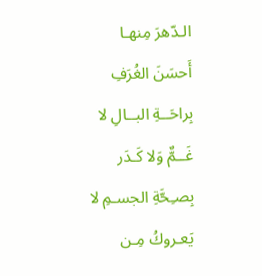الـدّهرَ مِنهـا أَحسَنَ الغُرَفِ
بِراحَــةِ البــالِ لا غَــمٌّ وَلا كَـدَر
بِصـِحَّةِ الجسـمِ لا يَعـروكُ مِـن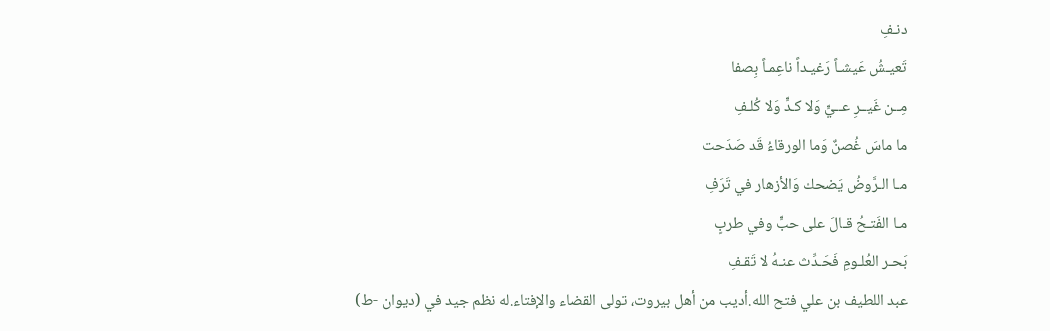دنـفِ
تَعيـشُ عَيشـاً رَغيـداً ناعِمـاً بِصفا
مِــن غَيــرِ عــيٍّ وَلا كـدٍّ وَلا كُلـفِ
ما ماسَ غُصنٌ وَما الورقاءُ قَد صَدَحت
مـا الـرَّوضُ يَضحك وَالأزهار في تَرَفِ
مـا الفَتـحُ قـالَ على حبٍّ وفي طربٍ
بَحـر العُلـومِ فَحَـدِّث عنـهُ لا تَقـفِ
عبد اللطيف بن علي فتح الله.أديب من أهل بيروت، تولى القضاء والإفتاء.له نظم جيد في (ديوان -ط)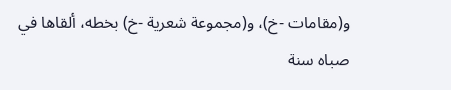و(مقامات -خ)، و(مجموعة شعرية -خ) بخطه، ألقاها في صباه سنة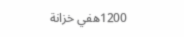1200هفي خزانة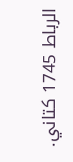الرباط 1745 كتاني.